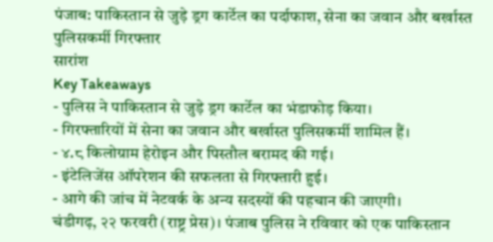पंजाब: पाकिस्तान से जुड़े ड्रग कार्टेल का पर्दाफाश, सेना का जवान और बर्खास्त पुलिसकर्मी गिरफ्तार
सारांश
Key Takeaways
- पुलिस ने पाकिस्तान से जुड़े ड्रग कार्टेल का भंडाफोड़ किया।
- गिरफ्तारियों में सेना का जवान और बर्खास्त पुलिसकर्मी शामिल हैं।
- ४.८ किलोग्राम हेरोइन और पिस्तौल बरामद की गई।
- इंटेलिजेंस ऑपरेशन की सफलता से गिरफ्तारी हुई।
- आगे की जांच में नेटवर्क के अन्य सदस्यों की पहचान की जाएगी।
चंडीगढ़, २२ फरवरी (राष्ट्र प्रेस)। पंजाब पुलिस ने रविवार को एक पाकिस्तान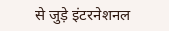से जुड़े इंटरनेशनल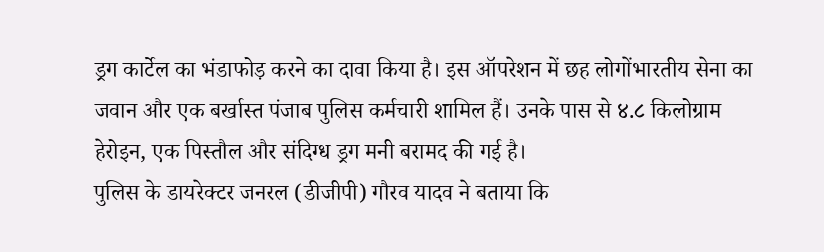ड्रग कार्टेल का भंडाफोड़ करने का दावा किया है। इस ऑपरेशन में छह लोगोंभारतीय सेना का जवान और एक बर्खास्त पंजाब पुलिस कर्मचारी शामिल हैं। उनके पास से ४.८ किलोग्राम हेरोइन, एक पिस्तौल और संदिग्ध ड्रग मनी बरामद की गई है।
पुलिस के डायरेक्टर जनरल (डीजीपी) गौरव यादव ने बताया कि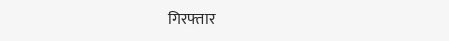गिरफ्तार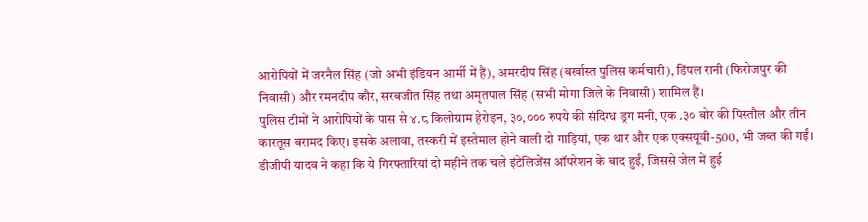आरोपियों में जरनैल सिंह (जो अभी इंडियन आर्मी में हैं), अमरदीप सिंह (बर्खास्त पुलिस कर्मचारी), डिंपल रानी (फिरोजपुर की निवासी) और रमनदीप कौर, सरबजीत सिंह तथा अमृतपाल सिंह (सभी मोगा जिले के निवासी) शामिल हैं।
पुलिस टीमों ने आरोपियों के पास से ४.८ किलोग्राम हेरोइन, ३०,००० रुपये की संदिग्ध ड्रग मनी, एक .३० बोर की पिस्तौल और तीन कारतूस बरामद किए। इसके अलावा, तस्करी में इस्तेमाल होने वाली दो गाड़ियां, एक थार और एक एक्सयूवी-500, भी जब्त की गईं।
डीजीपी यादव ने कहा कि ये गिरफ्तारियां दो महीने तक चले इंटेलिजेंस ऑपरेशन के बाद हुईं, जिससे जेल में हुई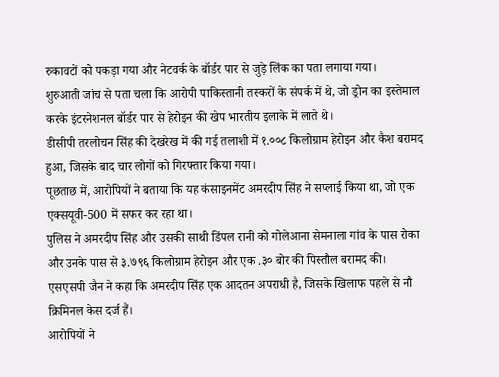रुकावटों को पकड़ा गया और नेटवर्क के बॉर्डर पार से जुड़े लिंक का पता लगाया गया।
शुरुआती जांच से पता चला कि आरोपी पाकिस्तानी तस्करों के संपर्क में थे, जो ड्रोन का इस्तेमाल करके इंटरनेशनल बॉर्डर पार से हेरोइन की खेप भारतीय इलाके में लाते थे।
डीसीपी तरलोचन सिंह की देखरेख में की गई तलाशी में १.००८ किलोग्राम हेरोइन और कैश बरामद हुआ, जिसके बाद चार लोगों को गिरफ्तार किया गया।
पूछताछ में, आरोपियों ने बताया कि यह कंसाइनमेंट अमरदीप सिंह ने सप्लाई किया था, जो एक एक्सयूवी-500 में सफर कर रहा था।
पुलिस ने अमरदीप सिंह और उसकी साथी डिंपल रानी को गोलेआना सेमनाला गांव के पास रोका और उनके पास से ३.७९६ किलोग्राम हेरोइन और एक .३० बोर की पिस्तौल बरामद की। एसएसपी जैन ने कहा कि अमरदीप सिंह एक आदतन अपराधी है, जिसके खिलाफ पहले से नौ क्रिमिनल केस दर्ज हैं।
आरोपियों ने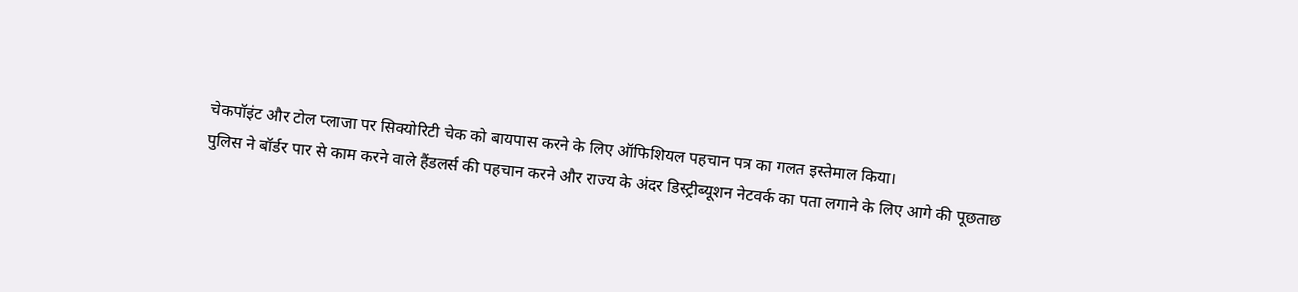चेकपॉइंट और टोल प्लाजा पर सिक्योरिटी चेक को बायपास करने के लिए ऑफिशियल पहचान पत्र का गलत इस्तेमाल किया।
पुलिस ने बॉर्डर पार से काम करने वाले हैंडलर्स की पहचान करने और राज्य के अंदर डिस्ट्रीब्यूशन नेटवर्क का पता लगाने के लिए आगे की पूछताछ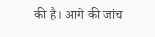की है। आगे की जांच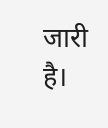जारी है।